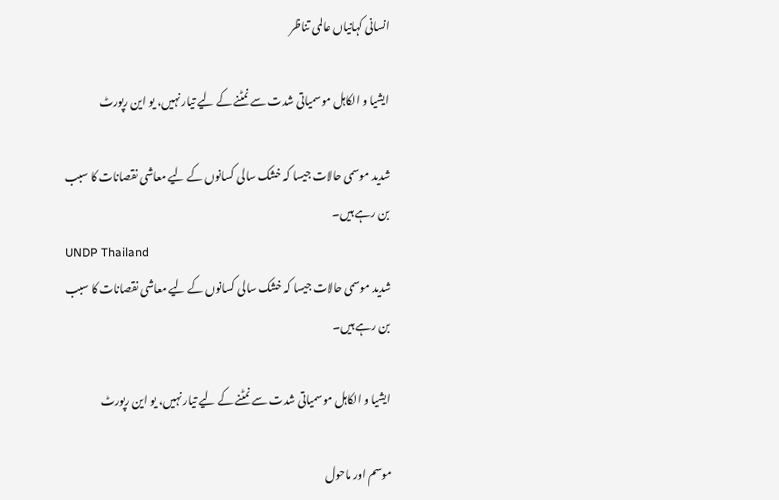انسانی کہانیاں عالمی تناظر

ایشیا و الکاہل موسمیاتی شدت سے نمٹنے کے لیے تیار نہیں، یو این رپورٹ

شدید موسمی حالات جیسا کہ خشک سالی کسانوں کے لیے معاشی نقصانات کا سبب بن رہے ہیں۔
UNDP Thailand
شدید موسمی حالات جیسا کہ خشک سالی کسانوں کے لیے معاشی نقصانات کا سبب بن رہے ہیں۔

ایشیا و الکاہل موسمیاتی شدت سے نمٹنے کے لیے تیار نہیں، یو این رپورٹ

موسم اور ماحول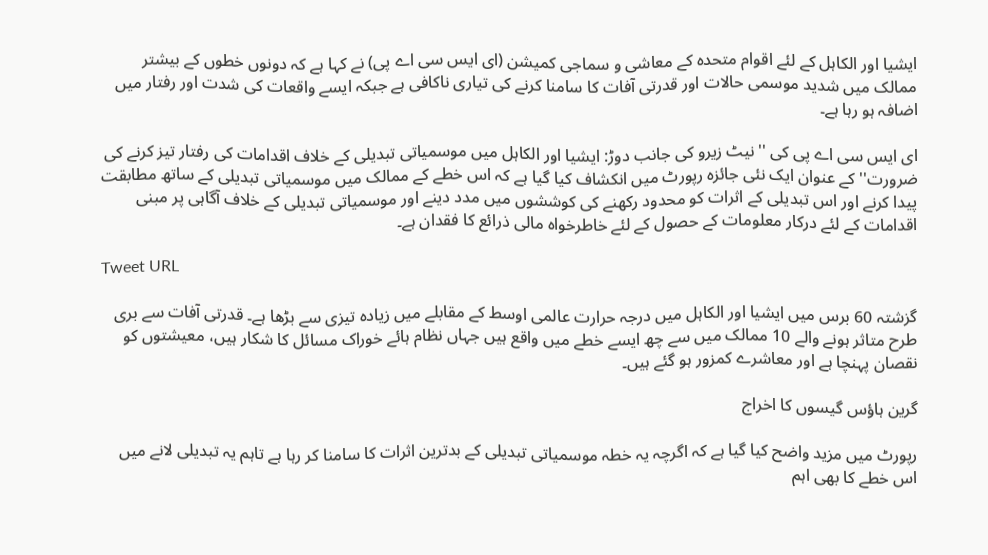ایشیا اور الکاہل کے لئے اقوام متحدہ کے معاشی و سماجی کمیشن (ای ایس سی اے پی) نے کہا ہے کہ دونوں خطوں کے بیشتر ممالک میں شدید موسمی حالات اور قدرتی آفات کا سامنا کرنے کی تیاری ناکافی ہے جبکہ ایسے واقعات کی شدت اور رفتار میں اضافہ ہو رہا ہے۔

ای ایس سی اے پی کی ''نیٹ زیرو کی جانب دوڑ: ایشیا اور الکاہل میں موسمیاتی تبدیلی کے خلاف اقدامات کی رفتار تیز کرنے کی ضرورت'' کے عنوان ایک نئی جائزہ رپورٹ میں انکشاف کیا گیا ہے کہ اس خطے کے ممالک میں موسمیاتی تبدیلی کے ساتھ مطابقت پیدا کرنے اور اس تبدیلی کے اثرات کو محدود رکھنے کی کوششوں میں مدد دینے اور موسمیاتی تبدیلی کے خلاف آگاہی پر مبنی اقدامات کے لئے درکار معلومات کے حصول کے لئے خاطرخواہ مالی ذرائع کا فقدان ہے۔

Tweet URL

گزشتہ 60 برس میں ایشیا اور الکاہل میں درجہ حرارت عالمی اوسط کے مقابلے میں زیادہ تیزی سے بڑھا ہے۔ قدرتی آفات سے بری طرح متاثر ہونے والے 10 ممالک میں سے چھ ایسے خطے میں واقع ہیں جہاں نظام ہائے خوراک مسائل کا شکار ہیں، معیشتوں کو نقصان پہنچا ہے اور معاشرے کمزور ہو گئے ہیں۔

گرین ہاؤس گیسوں کا اخراج

رپورٹ میں مزید واضح کیا گیا ہے کہ اگرچہ یہ خطہ موسمیاتی تبدیلی کے بدترین اثرات کا سامنا کر رہا ہے تاہم یہ تبدیلی لانے میں اس خطے کا بھی اہم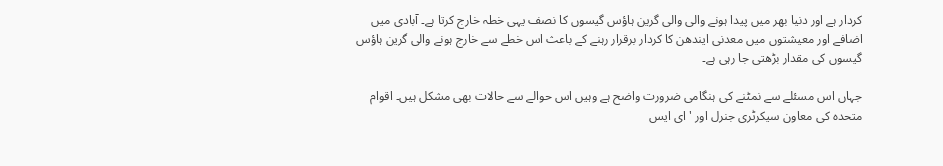کردار ہے اور دنیا بھر میں پیدا ہونے والی والی گرین ہاؤس گیسوں کا نصف یہی خطہ خارج کرتا ہے۔ آبادی میں اضافے اور معیشتوں میں معدنی ایندھن کا کردار برقرار رہنے کے باعث اس خطے سے خارج ہونے والی گرین ہاؤس گیسوں کی مقدار بڑھتی جا رہی ہے۔

جہاں اس مسئلے سے نمٹنے کی ہنگامی ضرورت واضح ہے وہیں اس حوالے سے حالات بھی مشکل ہیں۔ اقوام متحدہ کی معاون سیکرٹری جنرل اور 'ای ایس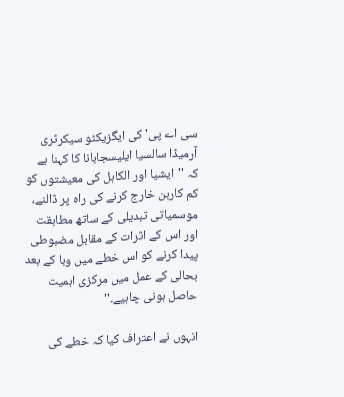سی اے پی' کی ایگزیکٹو سیکرٹری آرمیڈا سالسیا ایلیسجابانا کا کہنا ہے کہ ''ایشیا اور الکاہل کی معیشتوں کو کم کاربن خارج کرنے کی راہ پر ڈالنے، موسمیاتی تبدیلی کے ساتھ مطابقت اور اس کے اثرات کے مقابل مضبوطی پیدا کرنے کو اس خطے میں وبا کے بعد بحالی کے عمل میں مرکزی اہمیت حاصل ہونی چاہیے۔''

انہوں نے اعتراف کیا کہ خطے کی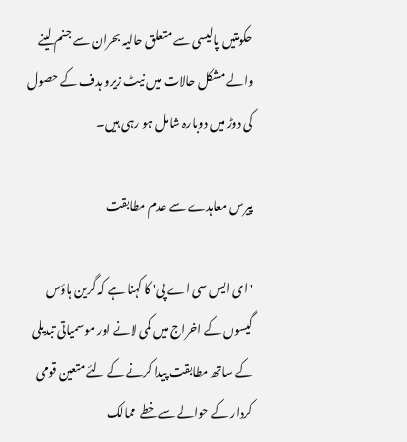حکومتیں پالیسی سے متعلق حالیہ بحران سے جنم لینے والے مشکل حالات میں نیٹ زیرو ہدف کے حصول کی دوڑ میں دوبارہ شامل ہو رہی ہیں۔

پیرس معاہدے سے عدم مطابقت

'ای ایس سی اے پی' کا کہنا ہے کہ گرین ہاؤس گیسوں کے اخراج میں کمی لانے اور موسمیاتی تبدیلی کے ساتھ مطابقت پیدا کرنے کے لئے متعین قومی کردار کے حوالے سےخطے  ممالک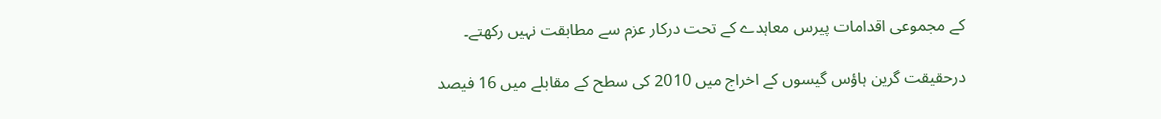کے مجموعی اقدامات پیرس معاہدے کے تحت درکار عزم سے مطابقت نہیں رکھتے۔

درحقیقت گرین ہاؤس گیسوں کے اخراج میں 2010 کی سطح کے مقابلے میں 16 فیصد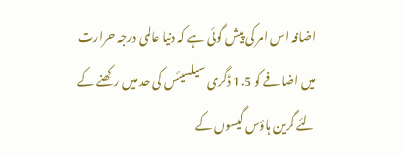اضافہ اس امر کی پیش گوئی ہے کہ دنیا عالمی درجہ حرارت میں اضافے کو 1.5 ڈگری سیلسیئس کی حد میں رکھنے کے لئے گرین ہاؤس گیسوں کے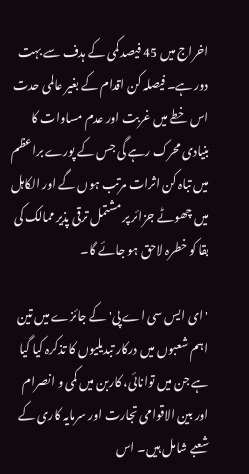اخراج میں 45 فیصد کمی کے ہدف سے بہت دور ہے۔ فیصلہ کن اقدام کے بغیر عالمی حدت اس خطے میں غربت اور عدم مساوات کا بنیادی محرک رہے گی جس کے پورے براعظم میں تباہ کن اثرات مرتب ہوں گے اور الکاہل میں چھوٹے جزائر پر مشتمل ترقی پذیر ممالک کی بقا کو خطرہ لاحق ہو جائے گا۔

'ای ایس سی اے پی' کے جائزے میں تین اہم شعبوں میں درکار تبدیلیوں کا تذکرہ کیا گیا ہے جن میں توانائی، کاربن میں کمی و انصرام اور بین الاقوامی تجارت اور سرمایہ کاری کے شعبے شامل ہیں۔ اس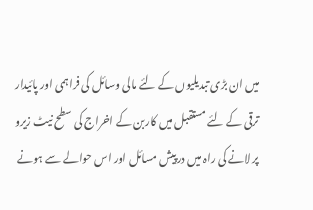میں ان بڑی تبدیلیوں کے لئے مالی وسائل کی فراہمی اور پائیدار ترقی کے لئے مستقبل میں کاربن کے اخراج کی سطح نیٹ زیرو پر لانے کی راہ میں درپیش مسائل اور اس حوالے سے ہونے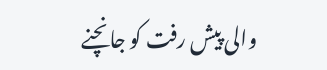والی پیش رفت کو جانچنے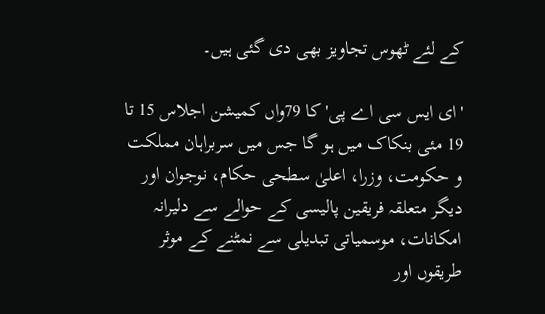کے لئے ٹھوس تجاویز بھی دی گئی ہیں۔

'ای ایس سی اے پی' کا 79واں کمیشن اجلاس 15 تا 19 مئی بنکاک میں ہو گا جس میں سربراہان مملکت و حکومت، وزرا، اعلیٰ سطحی حکام، نوجوان اور دیگر متعلقہ فریقین پالیسی کے حوالے سے دلیرانہ امکانات، موسمیاتی تبدیلی سے نمٹنے کے موثر طریقوں اور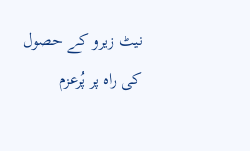نیٹ زیرو کے حصول کی راہ پر پُرعزم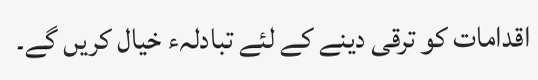اقدامات کو ترقی دینے کے لئے تبادلہء خیال کریں گے۔